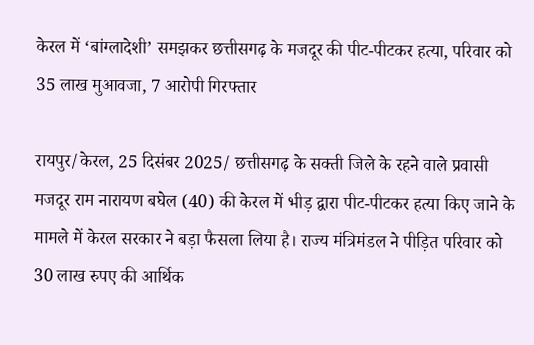केरल में ‘बांग्लादेशी’ समझकर छत्तीसगढ़ के मजदूर की पीट-पीटकर हत्या, परिवार को 35 लाख मुआवजा, 7 आरोपी गिरफ्तार

रायपुर/केरल, 25 दिसंबर 2025/ छत्तीसगढ़ के सक्ती जिले के रहने वाले प्रवासी मजदूर राम नारायण बघेल (40) की केरल में भीड़ द्वारा पीट-पीटकर हत्या किए जाने के मामले में केरल सरकार ने बड़ा फैसला लिया है। राज्य मंत्रिमंडल ने पीड़ित परिवार को 30 लाख रुपए की आर्थिक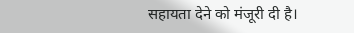सहायता देने को मंजूरी दी है।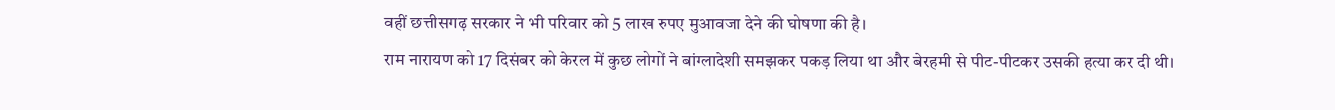वहीं छत्तीसगढ़ सरकार ने भी परिवार को 5 लाख रुपए मुआवजा देने की घोषणा की है।
राम नारायण को 17 दिसंबर को केरल में कुछ लोगों ने बांग्लादेशी समझकर पकड़ लिया था और बेरहमी से पीट-पीटकर उसकी हत्या कर दी थी।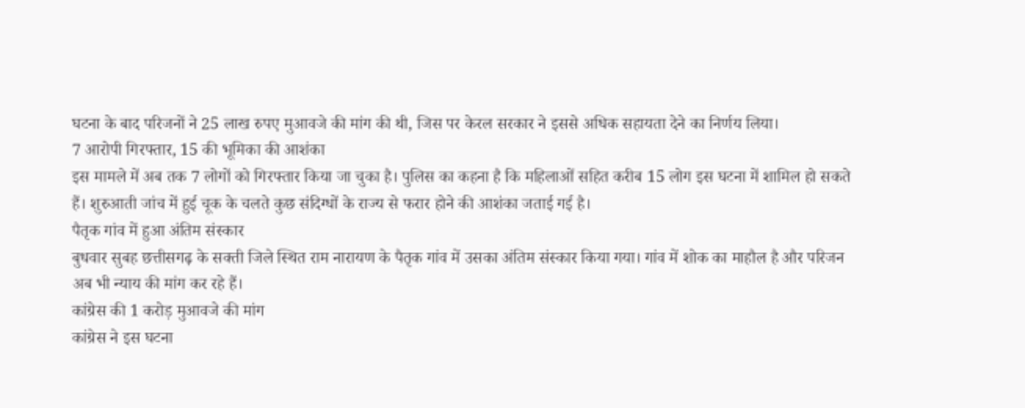घटना के बाद परिजनों ने 25 लाख रुपए मुआवजे की मांग की थी, जिस पर केरल सरकार ने इससे अधिक सहायता देने का निर्णय लिया।
7 आरोपी गिरफ्तार, 15 की भूमिका की आशंका
इस मामले में अब तक 7 लोगों को गिरफ्तार किया जा चुका है। पुलिस का कहना है कि महिलाओं सहित करीब 15 लोग इस घटना में शामिल हो सकते हैं। शुरुआती जांच में हुई चूक के चलते कुछ संदिग्धों के राज्य से फरार होने की आशंका जताई गई है।
पैतृक गांव में हुआ अंतिम संस्कार
बुधवार सुबह छत्तीसगढ़ के सक्ती जिले स्थित राम नारायण के पैतृक गांव में उसका अंतिम संस्कार किया गया। गांव में शोक का माहौल है और परिजन अब भी न्याय की मांग कर रहे हैं।
कांग्रेस की 1 करोड़ मुआवजे की मांग
कांग्रेस ने इस घटना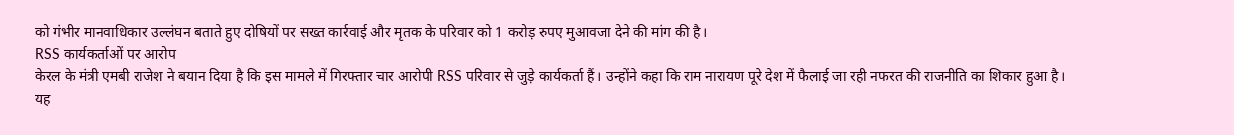को गंभीर मानवाधिकार उल्लंघन बताते हुए दोषियों पर सख्त कार्रवाई और मृतक के परिवार को 1 करोड़ रुपए मुआवजा देने की मांग की है।
RSS कार्यकर्ताओं पर आरोप
केरल के मंत्री एमबी राजेश ने बयान दिया है कि इस मामले में गिरफ्तार चार आरोपी RSS परिवार से जुड़े कार्यकर्ता हैं। उन्होंने कहा कि राम नारायण पूरे देश में फैलाई जा रही नफरत की राजनीति का शिकार हुआ है।
यह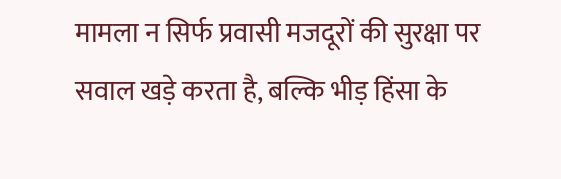मामला न सिर्फ प्रवासी मजदूरों की सुरक्षा पर सवाल खड़े करता है, बल्कि भीड़ हिंसा के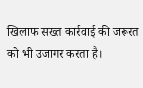खिलाफ सख्त कार्रवाई की जरूरत को भी उजागर करता है।